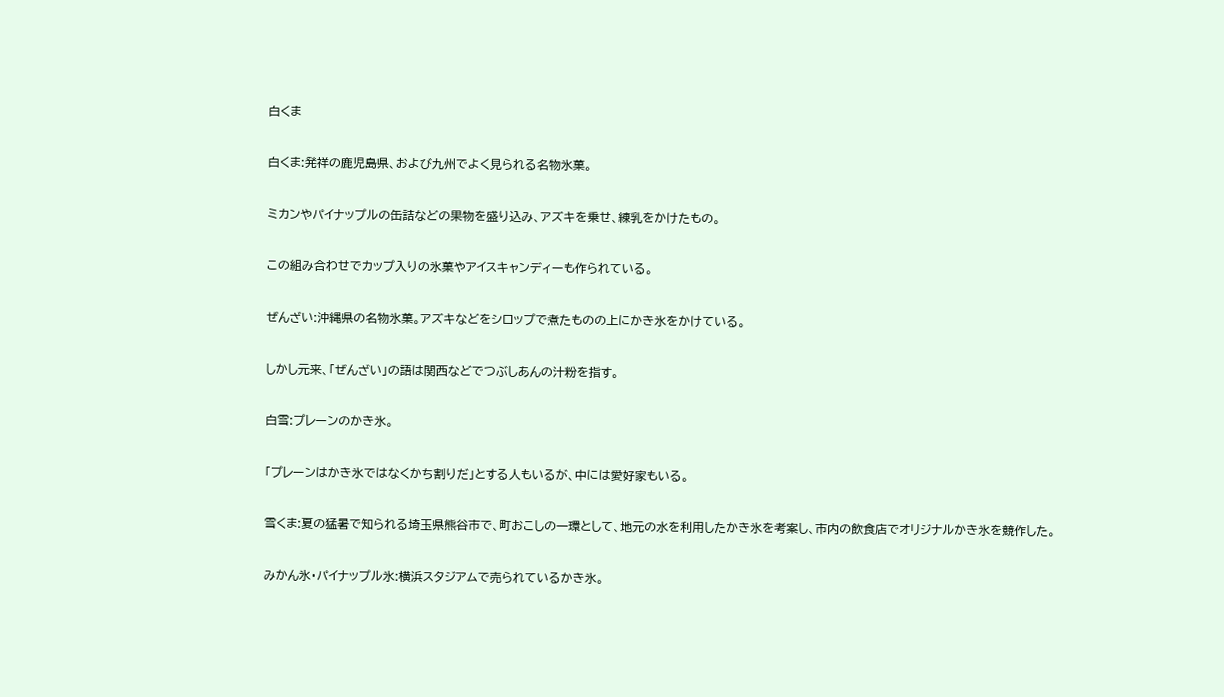白くま

白くま:発祥の鹿児島県、および九州でよく見られる名物氷菓。

ミカンやパイナップルの缶詰などの果物を盛り込み、アズキを乗せ、練乳をかけたもの。

この組み合わせでカップ入りの氷菓やアイスキャンディーも作られている。

ぜんざい:沖縄県の名物氷菓。アズキなどをシロップで煮たものの上にかき氷をかけている。

しかし元来、「ぜんざい」の語は関西などでつぶしあんの汁粉を指す。

白雪:プレーンのかき氷。

「プレーンはかき氷ではなくかち割りだ」とする人もいるが、中には愛好家もいる。

雪くま:夏の猛暑で知られる埼玉県熊谷市で、町おこしの一環として、地元の水を利用したかき氷を考案し、市内の飲食店でオリジナルかき氷を競作した。

みかん氷・パイナップル氷:横浜スタジアムで売られているかき氷。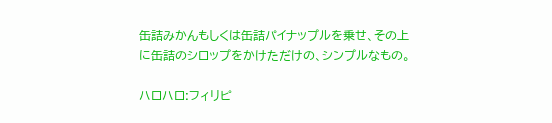缶詰みかんもしくは缶詰パイナップルを乗せ、その上に缶詰のシロップをかけただけの、シンプルなもの。

ハロハロ:フィリピ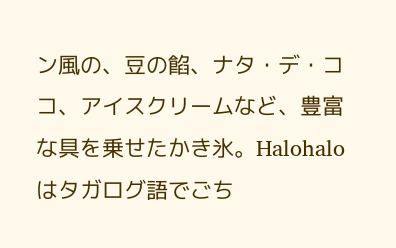ン風の、豆の餡、ナタ・デ・ココ、アイスクリームなど、豊富な具を乗せたかき氷。Halohaloはタガログ語でごち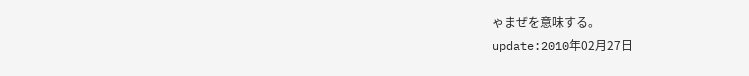ゃまぜを意味する。
update:2010年02月27日